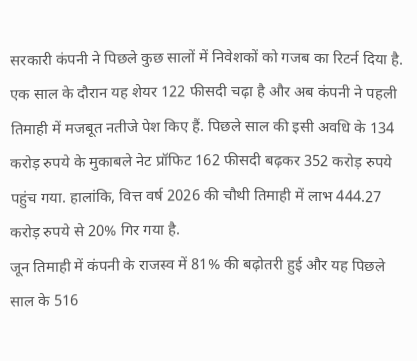सरकारी कंपनी ने पिछले कुछ सालों में निवेशकों को गजब का रिटर्न दिया है. एक साल के दौरान यह शेयर 122 फीसदी चढ़ा है और अब कंपनी ने पहली तिमाही में मजबूत नतीजे पेश किए हैं. पिछले साल की इसी अवधि के 134 करोड़ रुपये के मुकाबले नेट प्रॉफिट 162 फीसदी बढ़कर 352 करोड़ रुपये पहुंच गया. हालांकि, वित्त वर्ष 2026 की चौथी तिमाही में लाभ 444.27 करोड़ रुपये से 20% गिर गया है.
जून तिमाही में कंपनी के राजस्व में 81% की बढ़ोतरी हुई और यह पिछले साल के 516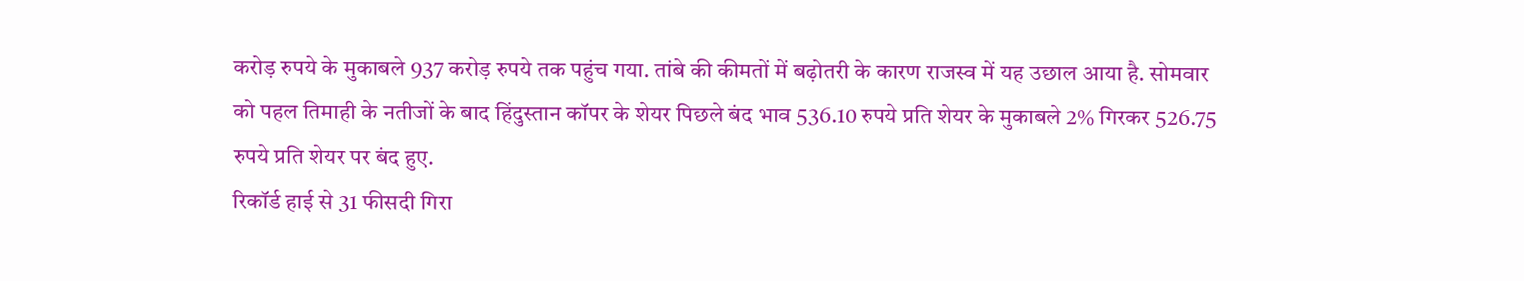करोड़ रुपये के मुकाबले 937 करोड़ रुपये तक पहुंच गया. तांबे की कीमतों में बढ़ोतरी के कारण राजस्व में यह उछाल आया है. सोमवार को पहल तिमाही के नतीजों के बाद हिंदुस्तान कॉपर के शेयर पिछले बंद भाव 536.10 रुपये प्रति शेयर के मुकाबले 2% गिरकर 526.75 रुपये प्रति शेयर पर बंद हुए.
रिकॉर्ड हाई से 31 फीसदी गिरा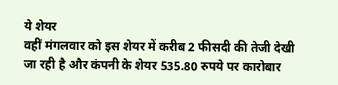ये शेयर
वहीं मंगलवार को इस शेयर में करीब 2 फीसदी की तेजी देखी जा रही है और कंपनी के शेयर 535.80 रुपये पर कारोबार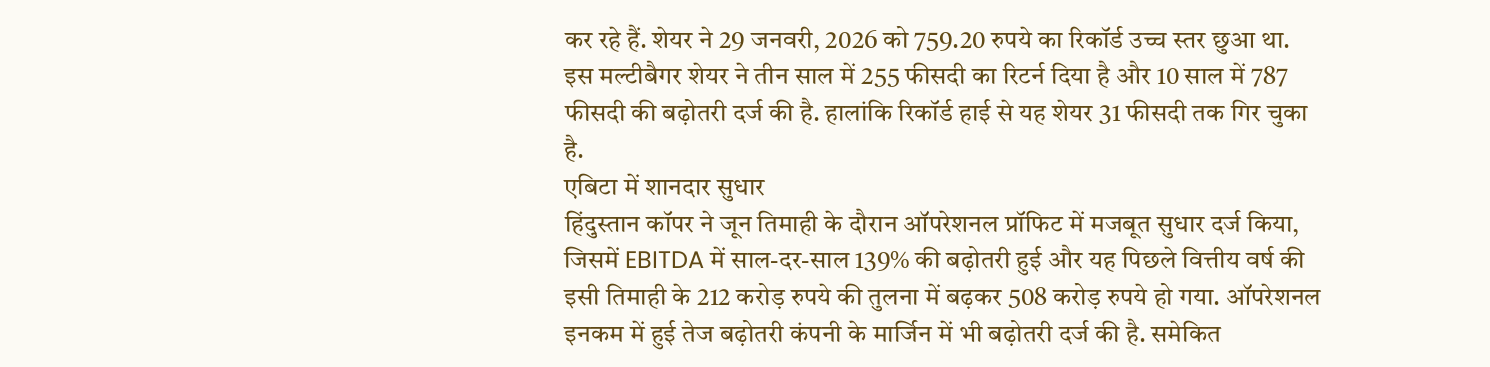कर रहे हैं. शेयर ने 29 जनवरी, 2026 को 759.20 रुपये का रिकॉर्ड उच्च स्तर छुआ था. इस मल्टीबैगर शेयर ने तीन साल में 255 फीसदी का रिटर्न दिया है और 10 साल में 787 फीसदी की बढ़ोतरी दर्ज की है. हालांकि रिकॉर्ड हाई से यह शेयर 31 फीसदी तक गिर चुका है.
एबिटा में शानदार सुधार
हिंदुस्तान कॉपर ने जून तिमाही के दौरान ऑपरेशनल प्रॉफिट में मजबूत सुधार दर्ज किया, जिसमें EBITDA में साल-दर-साल 139% की बढ़ोतरी हुई और यह पिछले वित्तीय वर्ष की इसी तिमाही के 212 करोड़ रुपये की तुलना में बढ़कर 508 करोड़ रुपये हो गया. ऑपरेशनल इनकम में हुई तेज बढ़ोतरी कंपनी के मार्जिन में भी बढ़ोतरी दर्ज की है. समेकित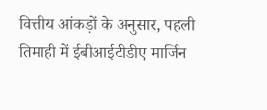वित्तीय आंकड़ों के अनुसार, पहली तिमाही में ईबीआईटीडीए मार्जिन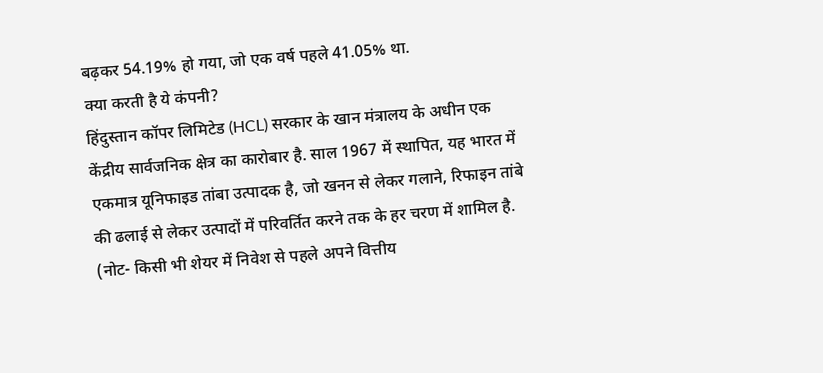बढ़कर 54.19% हो गया, जो एक वर्ष पहले 41.05% था.
क्या करती है ये कंपनी?
हिंदुस्तान कॉपर लिमिटेड (HCL) सरकार के खान मंत्रालय के अधीन एक केंद्रीय सार्वजनिक क्षेत्र का कारोबार है. साल 1967 में स्थापित, यह भारत में एकमात्र यूनिफाइड तांबा उत्पादक है, जो खनन से लेकर गलाने, रिफाइन तांबे की ढलाई से लेकर उत्पादों में परिवर्तित करने तक के हर चरण में शामिल है.
(नोट- किसी भी शेयर में निवेश से पहले अपने वित्तीय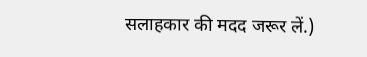सलाहकार की मदद जरूर लें.)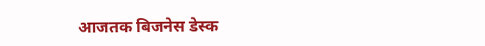आजतक बिजनेस डेस्क